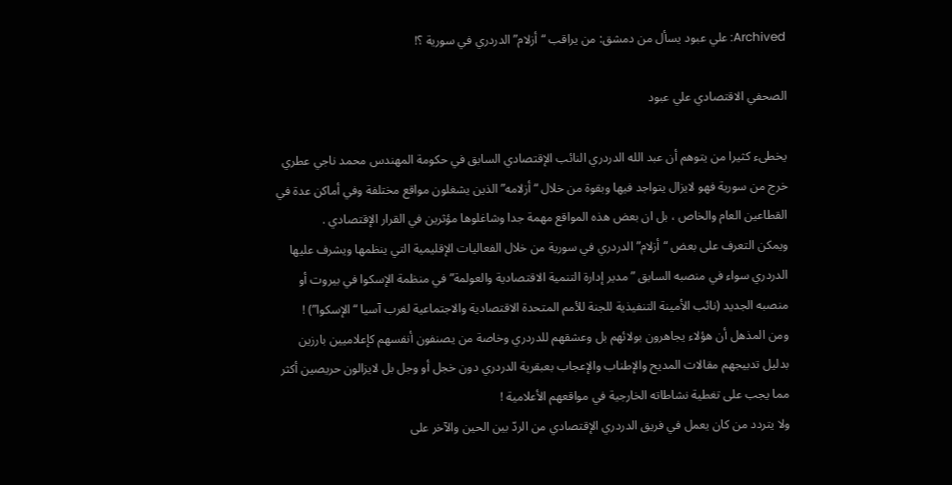Archived: علي عبود يسأل من دمشق: من يراقب “أزلام” الدردري في سورية ؟!

الصحفي الاقتصادي علي عبود

يخطىء كثيرا من يتوهم أن عبد الله الدردري النائب الإقتصادي السابق في حكومة المهندس محمد ناجي عطري خرج من سورية فهو لايزال يتواجد فيها وبقوة من خلال “أزلامه” الذين يشغلون مواقع مختلفة وفي أماكن عدة في القطاعين العام والخاص ، بل ان بعض هذه المواقع مهمة جدا وشاغلوها مؤثرين في القرار الإقتصادي .
ويمكن التعرف على بعض “أزلام” الدردري في سورية من خلال الفعاليات الإقليمية التي ينظمها ويشرف عليها الدردري سواء في منصبه السابق ” مدير إدارة التنمية الاقتصادية والعولمة” في منظمة الإسكوا في بيروت أو منصبه الجديد (نائب الأمينة التنفيذية للجنة للأمم المتحدة الاقتصادية والاجتماعية لغرب آسيا “الإسكوا”) !
ومن المذهل أن هؤلاء يجاهرون بولائهم بل وعشقهم للدردري وخاصة من يصنفون أنفسهم كإعلاميين بارزين بدليل تدبيجهم مقالات المديح والإطناب والإعجاب بعبقرية الدردري دون خجل أو وجل بل لايزالون حريصين أكثر مما يجب على تغطية نشاطاته الخارجية في مواقعهم الأعلامية !
ولا يتردد من كان يعمل في فريق الدردري الإقتصادي من الردّ بين الحين والآخر على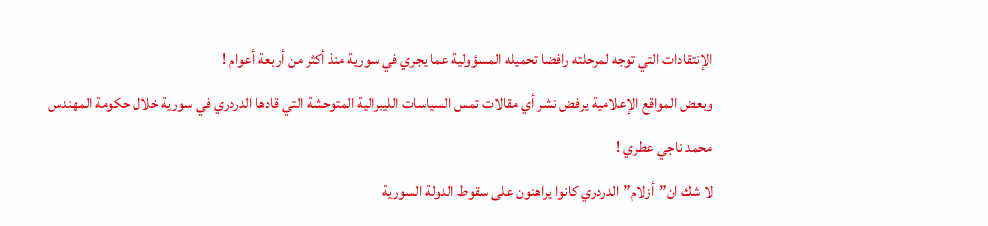الإنتقادات التي توجه لمرحلته رافضا تحميله المسؤولية عما يجري في سورية منذ أكثر من أربعة أعوام !
وبعض المواقع الإعلامية يرفض نشر أي مقالات تمس السياسات الليبرالية المتوحشة التي قادها الدردري في سورية خلال حكومة المهندس محمد ناجي عطري !
لا شك ان”أزلام”الدردري كانوا يراهنون على سقوط الدولة السورية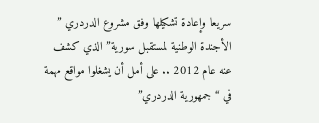سريعا وإعادة تشكيلها وفق مشروع الدردري ” الأجندة الوطنية لمستقبل سورية” الذي كشف عنه عام 2012 .. على أمل أن يشغلوا مواقع مهمة في “جمهورية الدردري”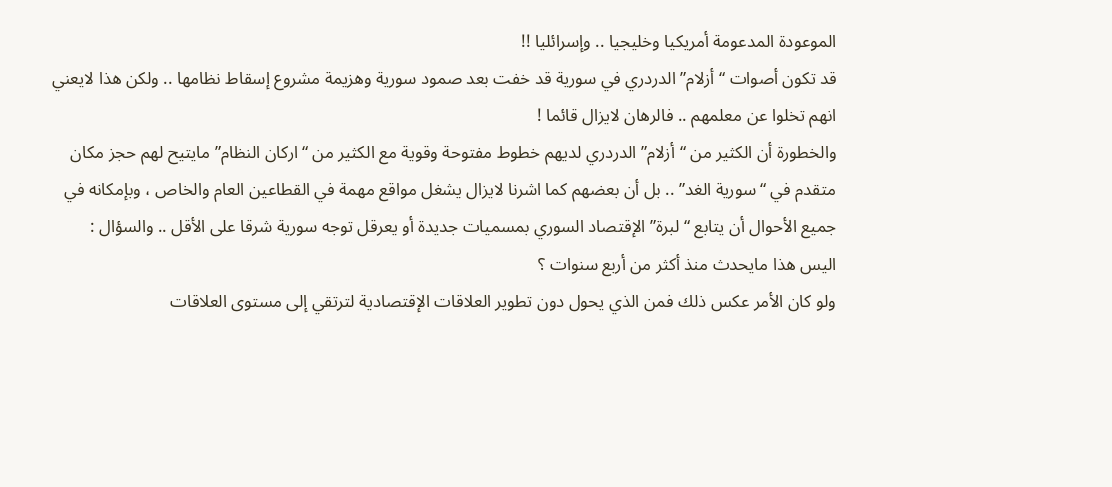الموعودة المدعومة أمريكيا وخليجيا .. وإسرائليا !!
قد تكون أصوات “أزلام” الدردري في سورية قد خفت بعد صمود سورية وهزيمة مشروع إسقاط نظامها .. ولكن هذا لايعني انهم تخلوا عن معلمهم .. فالرهان لايزال قائما !
والخطورة أن الكثير من “أزلام” الدردري لديهم خطوط مفتوحة وقوية مع الكثير من “اركان النظام” مايتيح لهم حجز مكان متقدم في “سورية الغد” .. بل أن بعضهم كما اشرنا لايزال يشغل مواقع مهمة في القطاعين العام والخاص ، وبإمكانه في جميع الأحوال أن يتابع “لبرة” الإقتصاد السوري بمسميات جديدة أو يعرقل توجه سورية شرقا على الأقل .. والسؤال : اليس هذا مايحدث منذ أكثر من أربع سنوات ؟
ولو كان الأمر عكس ذلك فمن الذي يحول دون تطوير العلاقات الإقتصادية لترتقي إلى مستوى العلاقات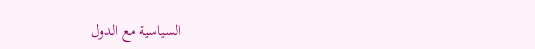السياسية مع الدول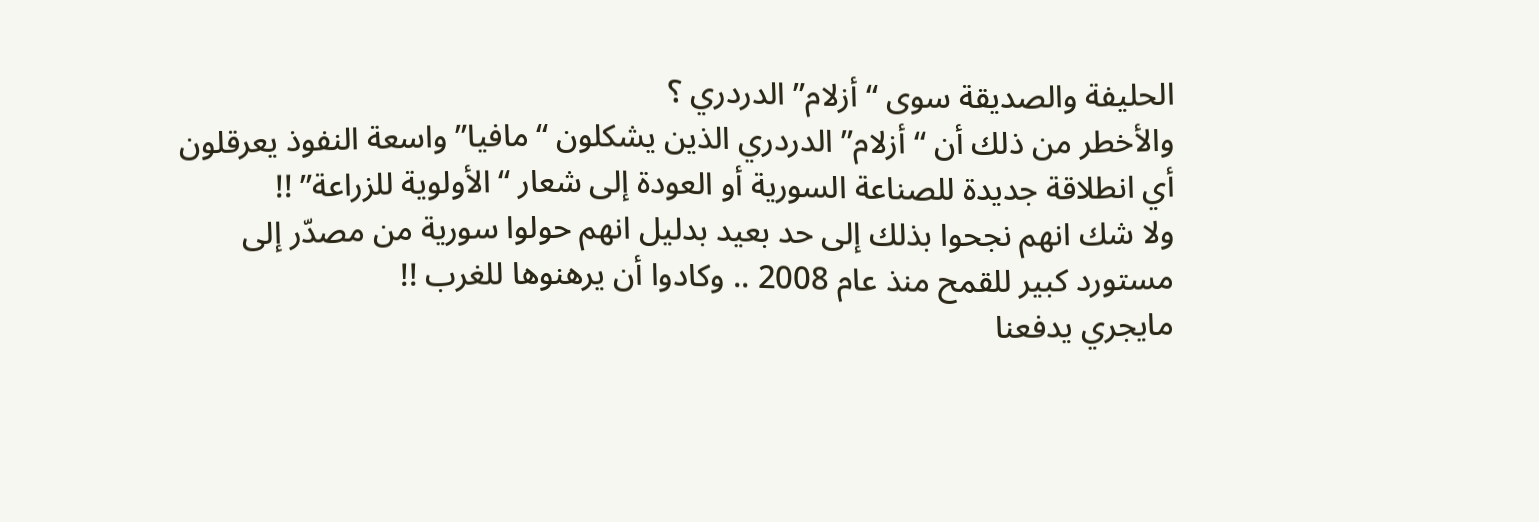الحليفة والصديقة سوى “أزلام” الدردري ؟
والأخطر من ذلك أن “أزلام” الدردري الذين يشكلون “مافيا” واسعة النفوذ يعرقلون أي انطلاقة جديدة للصناعة السورية أو العودة إلى شعار “الأولوية للزراعة” !!
ولا شك انهم نجحوا بذلك إلى حد بعيد بدليل انهم حولوا سورية من مصدّر إلى مستورد كبير للقمح منذ عام 2008 .. وكادوا أن يرهنوها للغرب !!
مايجري يدفعنا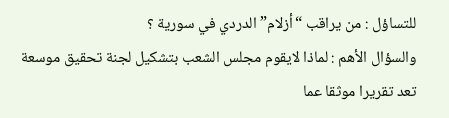للتساؤل : من يراقب “أزلام” الدردي في سورية ؟
والسؤال الأهم : لماذا لايقوم مجلس الشعب بتشكيل لجنة تحقيق موسعة تعد تقريرا موثقا عما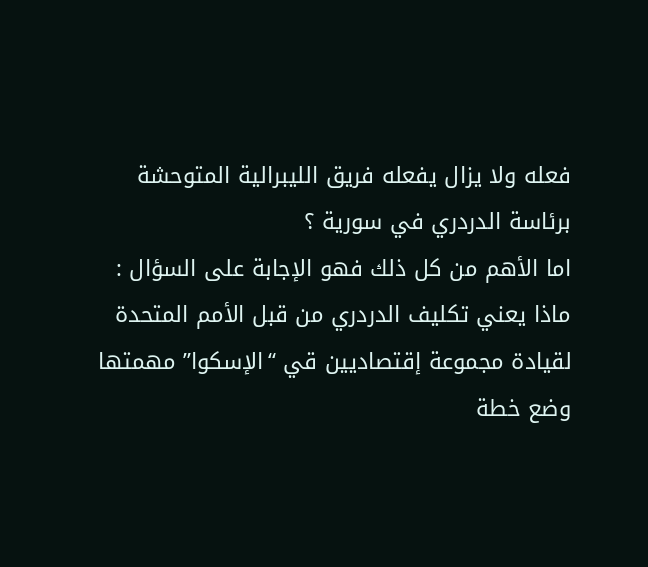فعله ولا يزال يفعله فريق الليبرالية المتوحشة برئاسة الدردري في سورية ؟
اما الأهم من كل ذلك فهو الإجابة على السؤال : ماذا يعني تكليف الدردري من قبل الأمم المتحدة لقيادة مجموعة إقتصاديين قي “الإسكوا” مهمتها وضع خطة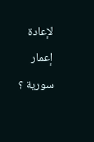لإعادة إعمار سورية ؟